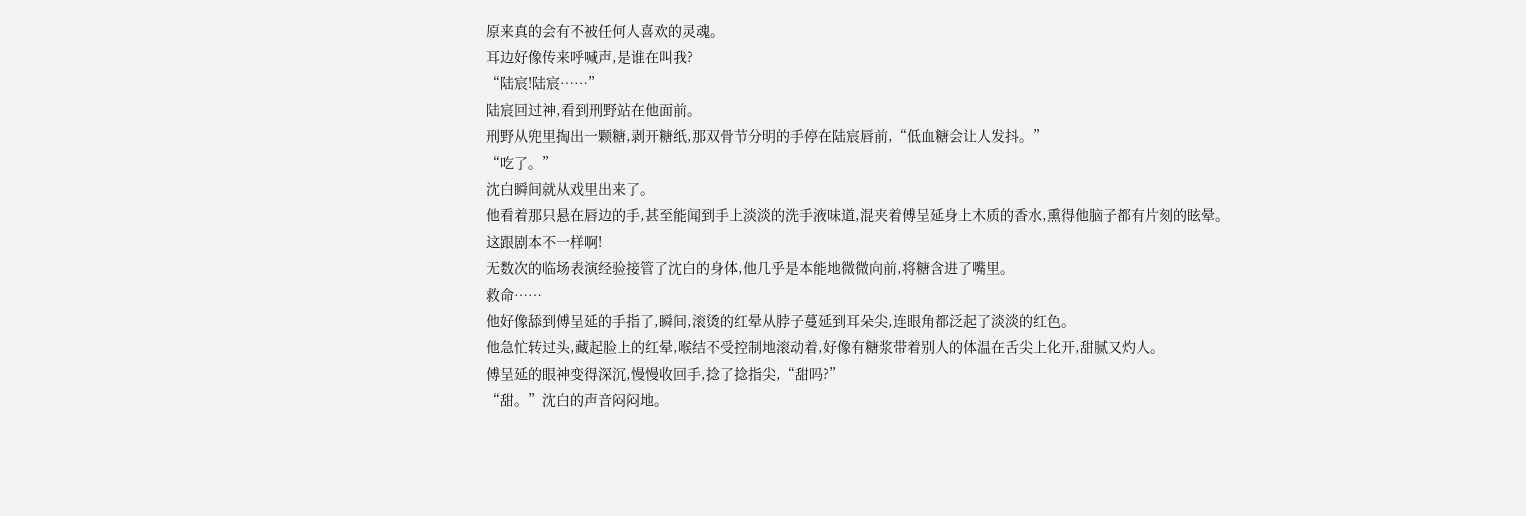原来真的会有不被任何人喜欢的灵魂。
耳边好像传来呼喊声,是谁在叫我?
“陆宸!陆宸……”
陆宸回过神,看到刑野站在他面前。
刑野从兜里掏出一颗糖,剥开糖纸,那双骨节分明的手停在陆宸唇前,“低血糖会让人发抖。”
“吃了。”
沈白瞬间就从戏里出来了。
他看着那只悬在唇边的手,甚至能闻到手上淡淡的洗手液味道,混夹着傅呈延身上木质的香水,熏得他脑子都有片刻的眩晕。
这跟剧本不一样啊!
无数次的临场表演经验接管了沈白的身体,他几乎是本能地微微向前,将糖含进了嘴里。
救命……
他好像舔到傅呈延的手指了,瞬间,滚烫的红晕从脖子蔓延到耳朵尖,连眼角都泛起了淡淡的红色。
他急忙转过头,藏起脸上的红晕,喉结不受控制地滚动着,好像有糖浆带着别人的体温在舌尖上化开,甜腻又灼人。
傅呈延的眼神变得深沉,慢慢收回手,捻了捻指尖,“甜吗?”
“甜。”沈白的声音闷闷地。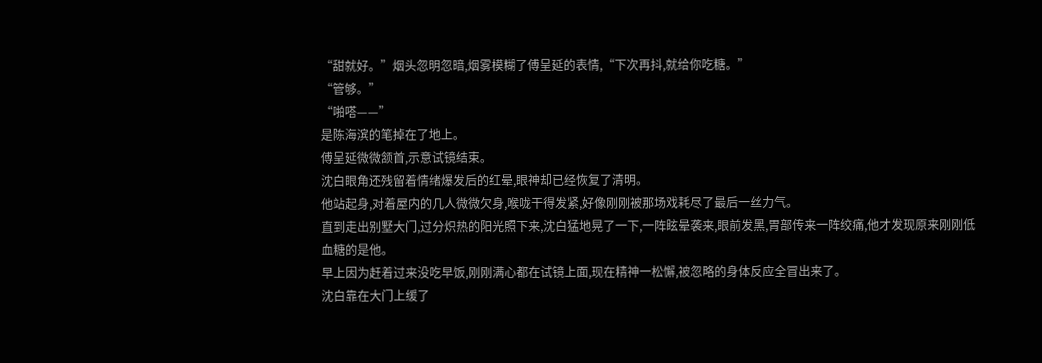“甜就好。”烟头忽明忽暗,烟雾模糊了傅呈延的表情,“下次再抖,就给你吃糖。”
“管够。”
“啪嗒——”
是陈海滨的笔掉在了地上。
傅呈延微微颔首,示意试镜结束。
沈白眼角还残留着情绪爆发后的红晕,眼神却已经恢复了清明。
他站起身,对着屋内的几人微微欠身,喉咙干得发紧,好像刚刚被那场戏耗尽了最后一丝力气。
直到走出别墅大门,过分炽热的阳光照下来,沈白猛地晃了一下,一阵眩晕袭来,眼前发黑,胃部传来一阵绞痛,他才发现原来刚刚低血糖的是他。
早上因为赶着过来没吃早饭,刚刚满心都在试镜上面,现在精神一松懈,被忽略的身体反应全冒出来了。
沈白靠在大门上缓了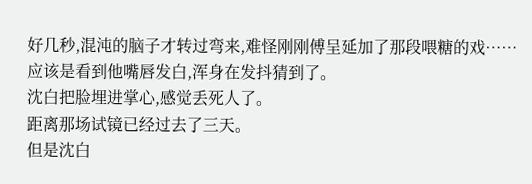好几秒,混沌的脑子才转过弯来,难怪刚刚傅呈延加了那段喂糖的戏……应该是看到他嘴唇发白,浑身在发抖猜到了。
沈白把脸埋进掌心,感觉丢死人了。
距离那场试镜已经过去了三天。
但是沈白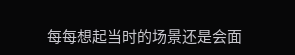每每想起当时的场景还是会面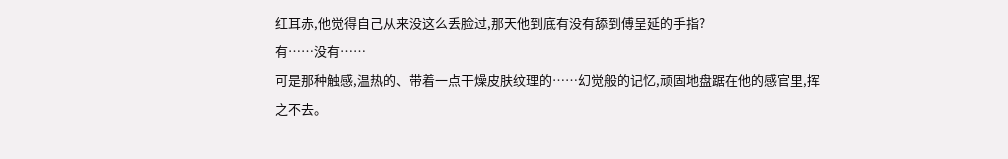红耳赤,他觉得自己从来没这么丢脸过,那天他到底有没有舔到傅呈延的手指?
有……没有……
可是那种触感,温热的、带着一点干燥皮肤纹理的……幻觉般的记忆,顽固地盘踞在他的感官里,挥之不去。